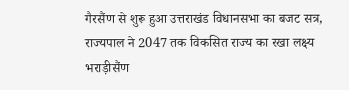गैरसैंण से शुरू हुआ उत्तराखंड विधानसभा का बजट सत्र,
राज्यपाल ने 2047 तक विकसित राज्य का रखा लक्ष्य
भराड़ीसैंण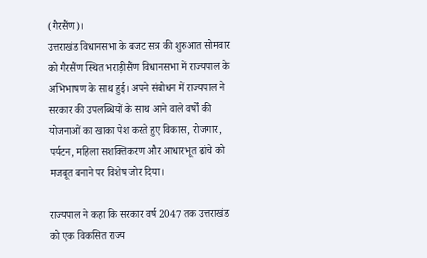(गैरसैंण)।
उत्तराखंड विधानसभा के बजट सत्र की शुरुआत सोमवार को गैरसैंण स्थित भराड़ीसैंण विधानसभा में राज्यपाल के अभिभाषण के साथ हुई। अपने संबोधन में राज्यपाल ने सरकार की उपलब्धियों के साथ आने वाले वर्षों की योजनाओं का खाका पेश करते हुए विकास, रोजगार, पर्यटन, महिला सशक्तिकरण और आधारभूत ढांचे को मजबूत बनाने पर विशेष जोर दिया।

राज्यपाल ने कहा कि सरकार वर्ष 2047 तक उत्तराखंड को एक विकसित राज्य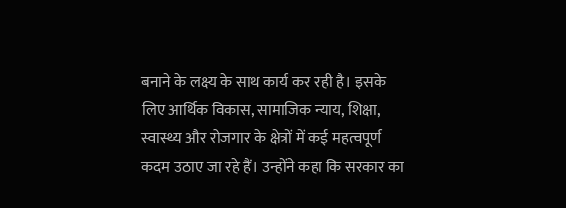बनाने के लक्ष्य के साथ कार्य कर रही है। इसके लिए आर्थिक विकास, सामाजिक न्याय, शिक्षा, स्वास्थ्य और रोजगार के क्षेत्रों में कई महत्वपूर्ण कदम उठाए जा रहे हैं। उन्होंने कहा कि सरकार का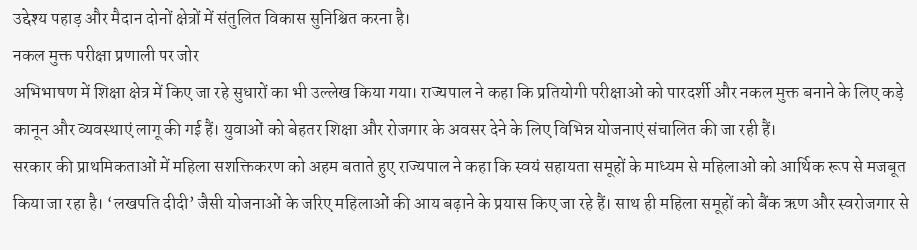उद्देश्य पहाड़ और मैदान दोनों क्षेत्रों में संतुलित विकास सुनिश्चित करना है।
नकल मुक्त परीक्षा प्रणाली पर जोर
अभिभाषण में शिक्षा क्षेत्र में किए जा रहे सुधारों का भी उल्लेख किया गया। राज्यपाल ने कहा कि प्रतियोगी परीक्षाओं को पारदर्शी और नकल मुक्त बनाने के लिए कड़े कानून और व्यवस्थाएं लागू की गई हैं। युवाओं को बेहतर शिक्षा और रोजगार के अवसर देने के लिए विभिन्न योजनाएं संचालित की जा रही हैं।
सरकार की प्राथमिकताओं में महिला सशक्तिकरण को अहम बताते हुए राज्यपाल ने कहा कि स्वयं सहायता समूहों के माध्यम से महिलाओं को आर्थिक रूप से मजबूत किया जा रहा है। ‘लखपति दीदी’ जैसी योजनाओं के जरिए महिलाओं की आय बढ़ाने के प्रयास किए जा रहे हैं। साथ ही महिला समूहों को बैंक ऋण और स्वरोजगार से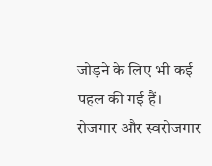जोड़ने के लिए भी कई पहल की गई हैं।
रोजगार और स्वरोजगार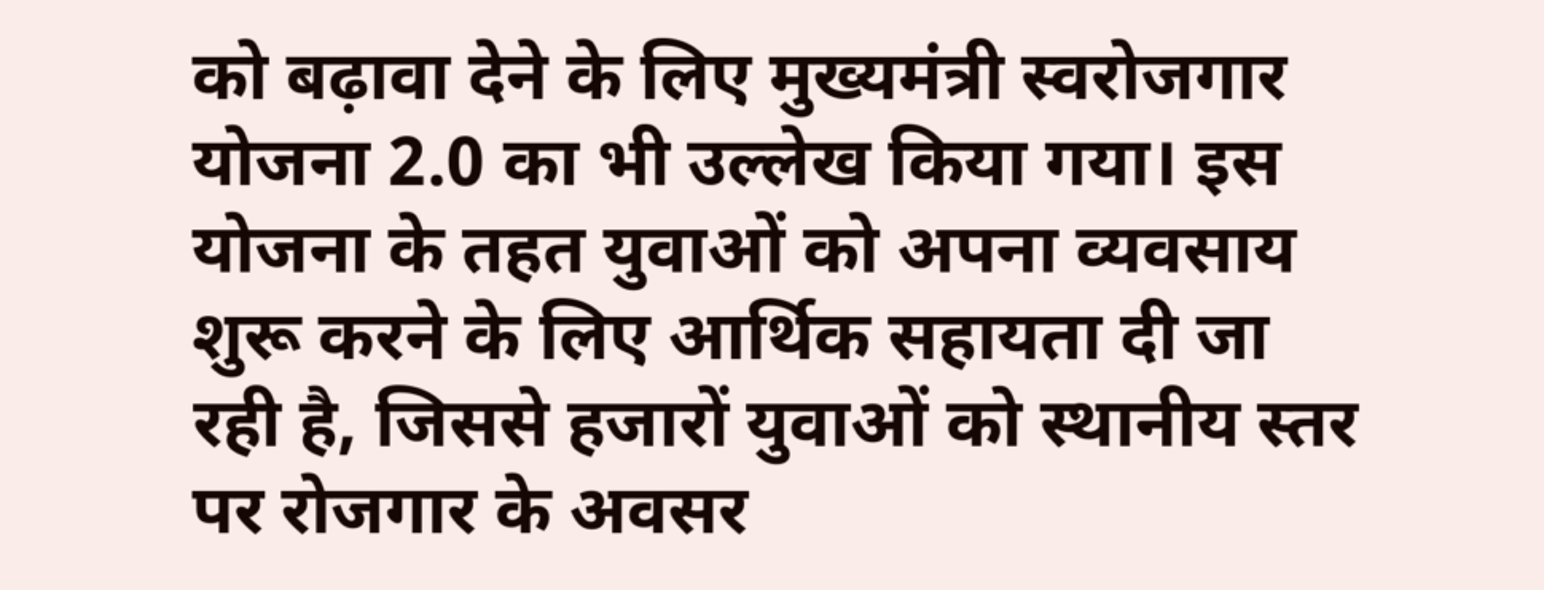को बढ़ावा देने के लिए मुख्यमंत्री स्वरोजगार योजना 2.0 का भी उल्लेख किया गया। इस योजना के तहत युवाओं को अपना व्यवसाय शुरू करने के लिए आर्थिक सहायता दी जा रही है, जिससे हजारों युवाओं को स्थानीय स्तर पर रोजगार के अवसर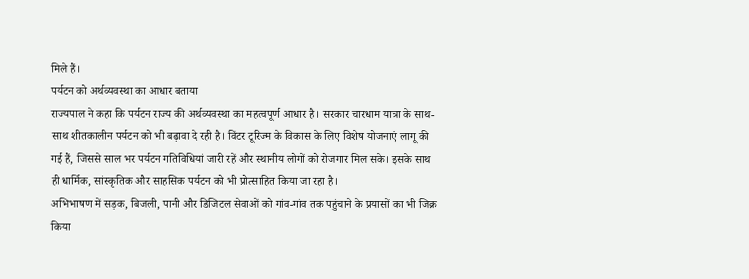मिले हैं।
पर्यटन को अर्थव्यवस्था का आधार बताया
राज्यपाल ने कहा कि पर्यटन राज्य की अर्थव्यवस्था का महत्वपूर्ण आधार है। सरकार चारधाम यात्रा के साथ-साथ शीतकालीन पर्यटन को भी बढ़ावा दे रही है। विंटर टूरिज्म के विकास के लिए विशेष योजनाएं लागू की गई हैं, जिससे साल भर पर्यटन गतिविधियां जारी रहें और स्थानीय लोगों को रोजगार मिल सके। इसके साथ ही धार्मिक, सांस्कृतिक और साहसिक पर्यटन को भी प्रोत्साहित किया जा रहा है।
अभिभाषण में सड़क, बिजली, पानी और डिजिटल सेवाओं को गांव-गांव तक पहुंचाने के प्रयासों का भी जिक्र किया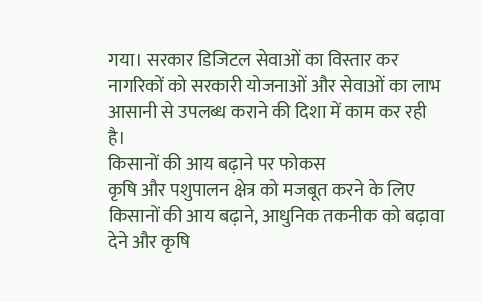गया। सरकार डिजिटल सेवाओं का विस्तार कर नागरिकों को सरकारी योजनाओं और सेवाओं का लाभ आसानी से उपलब्ध कराने की दिशा में काम कर रही है।
किसानों की आय बढ़ाने पर फोकस
कृषि और पशुपालन क्षेत्र को मजबूत करने के लिए किसानों की आय बढ़ाने, आधुनिक तकनीक को बढ़ावा देने और कृषि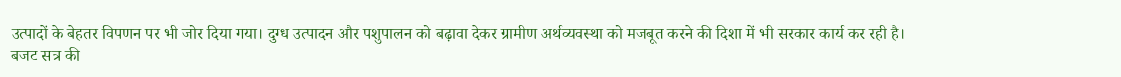उत्पादों के बेहतर विपणन पर भी जोर दिया गया। दुग्ध उत्पादन और पशुपालन को बढ़ावा देकर ग्रामीण अर्थव्यवस्था को मजबूत करने की दिशा में भी सरकार कार्य कर रही है।
बजट सत्र की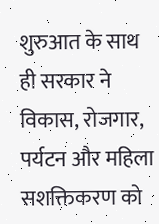शुरुआत के साथ ही सरकार ने विकास, रोजगार, पर्यटन और महिला सशक्तिकरण को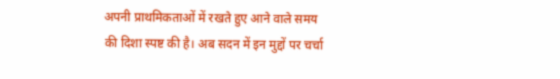अपनी प्राथमिकताओं में रखते हुए आने वाले समय की दिशा स्पष्ट की है। अब सदन में इन मुद्दों पर चर्चा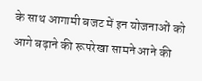के साथ आगामी बजट में इन योजनाओं को आगे बढ़ाने की रूपरेखा सामने आने की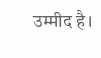उम्मीद है।